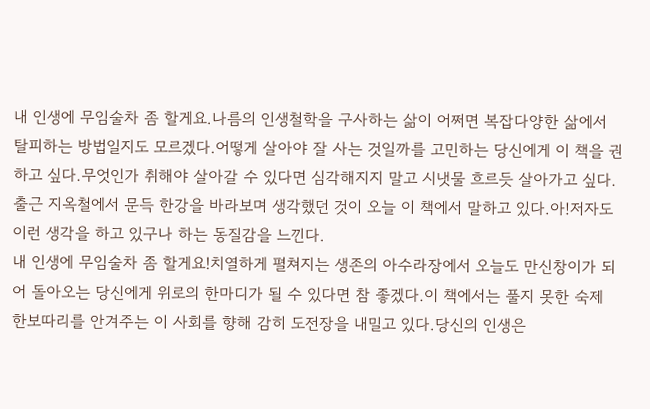내 인생에 무임술차 좀 할게요.나름의 인생철학을 구사하는 삶이 어쩌면 복잡다양한 삶에서 탈피하는 방법일지도 모르겠다.어떻게 살아야 잘 사는 것일까를 고민하는 당신에게 이 책을 권하고 싶다.무엇인가 취해야 살아갈 수 있다면 심각해지지 말고 시냇물 흐르듯 살아가고 싶다.출근 지옥철에서 문득 한강을 바라보며 생각했던 것이 오늘 이 책에서 말하고 있다.아!저자도 이런 생각을 하고 있구나 하는 동질감을 느낀다.
내 인생에 무임술차 좀 할게요!치열하게 펼쳐지는 생존의 아수라장에서 오늘도 만신창이가 되어 돌아오는 당신에게 위로의 한마디가 될 수 있다면 참 좋겠다.이 책에서는 풀지 못한 숙제 한보따리를 안겨주는 이 사회를 향해 감히 도전장을 내밀고 있다.당신의 인생은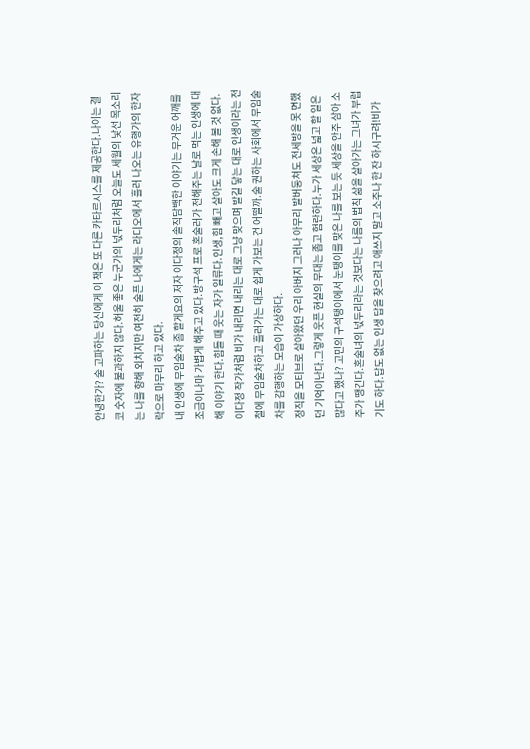안녕한가? 술 고파하는 당신에게 이 책은 또 다른 카타르시스를 제공한다.나이는 결코 숫자에 불과하지 않다.허울 좋은 누군가의 넋두리처럼 오늘도 세월의 낯선 목소리는 나를 향해 외치지만 여전히 술픈 나에게는 라디오에서 흘러 나오는 유행가의 한자락으로 마무리 하고 있다.
내 인생에 무임술차 좀 할게요의 저자 이다정의 솔직담백한 이야기는 무거운 어깨를 조금이나마 가볍게 해주고 있다.방구석 프로 혼술러가 전해주는 날로 먹는 인생에 대해 이야기 한다.힘들 때 웃는 자가 일류다.인생,힘 빼고 살아도 크게 손해 볼 것 없다.이다정 작가처럼 비가 내리면 내리는 대로 그냥 맞으며 발길 닿는 대로 인생이라는 전철에 무임술차하고 흘러가는 대로 쉽게 가보는 건 어떨까.술 권하는 사회에서 무임술차를 감행하는 모습이 가상하다.
정직을 모티브로 살아왔던 우리 아버지 그러나 아무리 발버둥쳐도 전세방을 못 면했던 기억이난다.그렇게 웃픈 현실의 무대는 좁고 험란하다.누가 세상은 넓고 할 일은 많다고 했나? 고민의 구석탱이에서 눈탱이를 맞은 나를 보는 듯 세상을 안주 삼아 소주가 땡긴다.혼술녀의 넋두리라는 것보다는 나름의 법칙 삶을 살아가는 그녀가 부럽기도 하다.답도 없는 인생 답을 찾으려고 애쓰지 말고 소주나 한 잔 하시구려!비가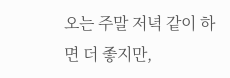오는 주말 저녁 같이 하면 더 좋지만,